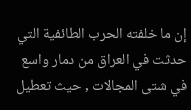إن ما خلفته الحرب الطائفية التي حدثت في العراق من دمار واسع في شتى المجالات , حيث تعطيل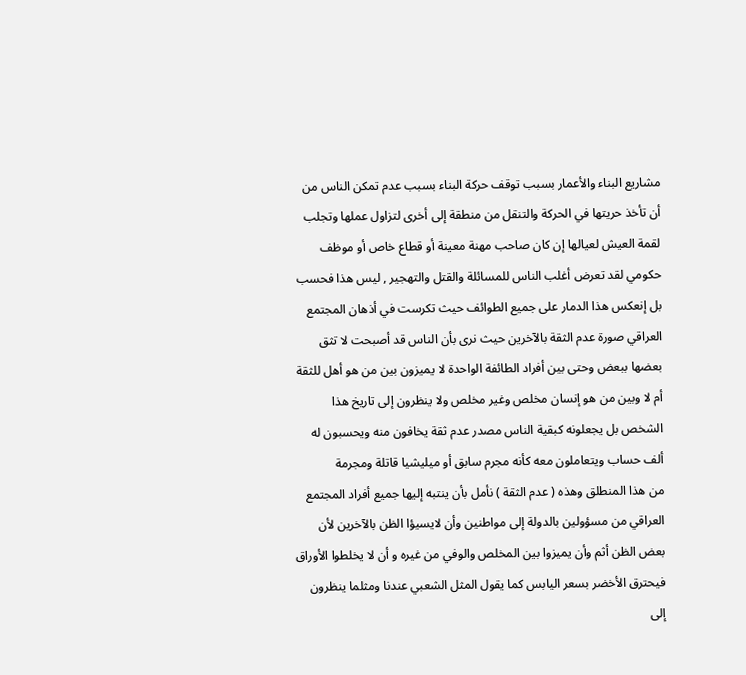مشاريع البناء والأعمار بسبب توقف حركة البناء بسبب عدم تمكن الناس من أن تأخذ حريتها في الحركة والتنقل من منطقة إلى أخرى لتزاول عملها وتجلب لقمة العيش لعيالها إن كان صاحب مهنة معينة أو قطاع خاص أو موظف حكومي لقد تعرض أغلب الناس للمسائلة والقتل والتهجير , ليس هذا فحسب بل إنعكس هذا الدمار على جميع الطوائف حيث تكرست في أذهان المجتمع العراقي صورة عدم الثقة بالآخرين حيث نرى بأن الناس قد أصبحت لا تثق بعضها ببعض وحتى بين أفراد الطائفة الواحدة لا يميزون بين من هو أهل للثقة أم لا وبين من هو إنسان مخلص وغير مخلص ولا ينظرون إلى تاريخ هذا الشخص بل يجعلونه كبقية الناس مصدر عدم ثقة يخافون منه ويحسبون له ألف حساب ويتعاملون معه كأنه مجرم سابق أو ميليشيا قاتلة ومجرمة
من هذا المنطلق وهذه ( عدم الثقة ) نأمل بأن ينتبه إليها جميع أفراد المجتمع العراقي من مسؤولين بالدولة إلى مواطنين وأن لايسيؤا الظن بالآخرين لأن بعض الظن أثم وأن يميزوا بين المخلص والوفي من غيره و أن لا يخلطوا الأوراق فيحترق الأخضر بسعر اليابس كما يقول المثل الشعبي عندنا ومثلما ينظرون إلى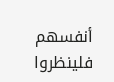أنفسهم فلينظروا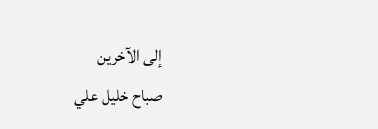إلى الآخرين
صباح خليل علي